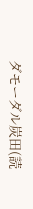ダモーダル炭田(読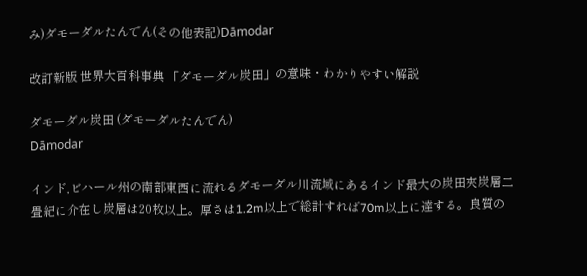み)ダモーダルたんでん(その他表記)Dāmodar

改訂新版 世界大百科事典 「ダモーダル炭田」の意味・わかりやすい解説

ダモーダル炭田 (ダモーダルたんでん)
Dāmodar

インド,ビハール州の南部東西に流れるダモーダル川流域にあるインド最大の炭田夾炭層二畳紀に介在し炭層は20枚以上。厚さは1.2m以上で総計すれば70m以上に達する。良質の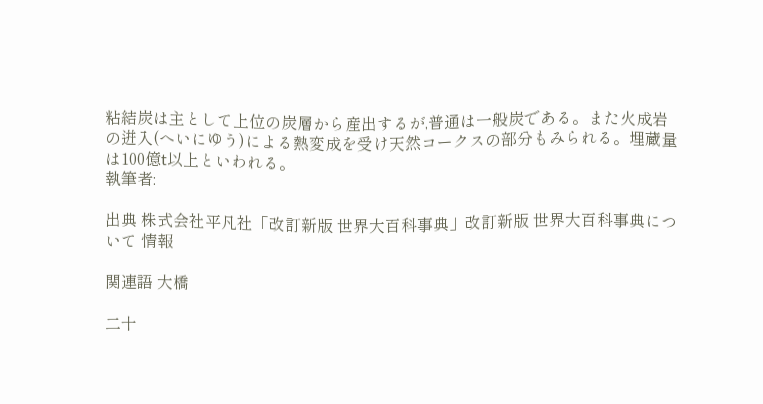粘結炭は主として上位の炭層から産出するが,普通は一般炭である。また火成岩の逬入(へいにゆう)による熱変成を受け天然コークスの部分もみられる。埋蔵量は100億t以上といわれる。
執筆者:

出典 株式会社平凡社「改訂新版 世界大百科事典」改訂新版 世界大百科事典について 情報

関連語 大橋

二十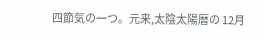四節気の一つ。元来,太陰太陽暦の 12月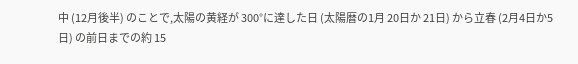中 (12月後半) のことで,太陽の黄経が 300°に達した日 (太陽暦の1月 20日か 21日) から立春 (2月4日か5日) の前日までの約 15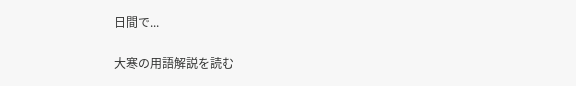日間で...

大寒の用語解説を読む